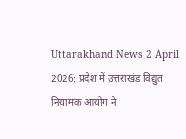Uttarakhand News 2 April 2026: प्रदेश में उत्तराखंड विद्युत नियामक आयोग ने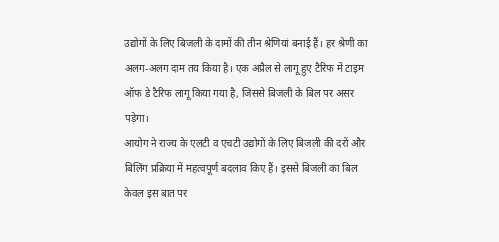उद्योगों के लिए बिजली के दामों की तीन श्रेणियां बनाई हैं। हर श्रेणी का अलग-अलग दाम तय किया है। एक अप्रैल से लागू हुए टैरिफ में टाइम ऑफ डे टैरिफ लागू किया गया है, जिससे बिजली के बिल पर असर पड़ेगा।
आयोग ने राज्य के एलटी व एचटी उद्योगों के लिए बिजली की दरों और बिलिंग प्रक्रिया में महत्वपूर्ण बदलाव किए हैं। इससे बिजली का बिल केवल इस बात पर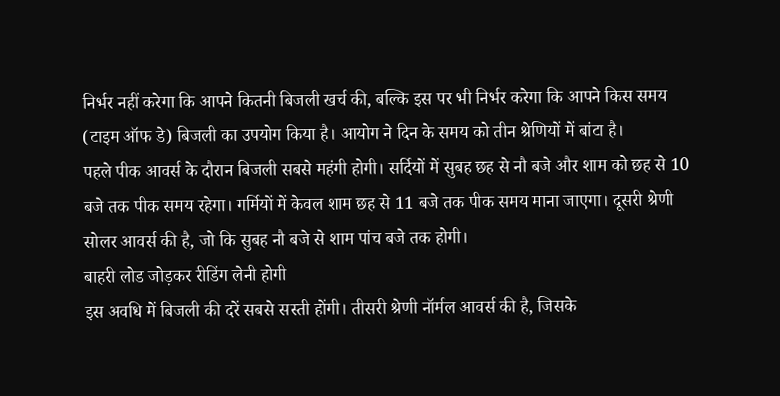निर्भर नहीं करेगा कि आपने कितनी बिजली खर्च की, बल्कि इस पर भी निर्भर करेगा कि आपने किस समय (टाइम ऑफ डे) बिजली का उपयोग किया है। आयोग ने दिन के समय को तीन श्रेणियों में बांटा है।
पहले पीक आवर्स के दौरान बिजली सबसे महंगी होगी। सर्दियों में सुबह छह से नौ बजे और शाम को छह से 10 बजे तक पीक समय रहेगा। गर्मियों में केवल शाम छह से 11 बजे तक पीक समय माना जाएगा। दूसरी श्रेणी सोलर आवर्स की है, जो कि सुबह नौ बजे से शाम पांच बजे तक होगी।
बाहरी लोड जोड़कर रीडिंग लेनी होगी
इस अवधि में बिजली की दरें सबसे सस्ती होंगी। तीसरी श्रेणी नॉर्मल आवर्स की है, जिसके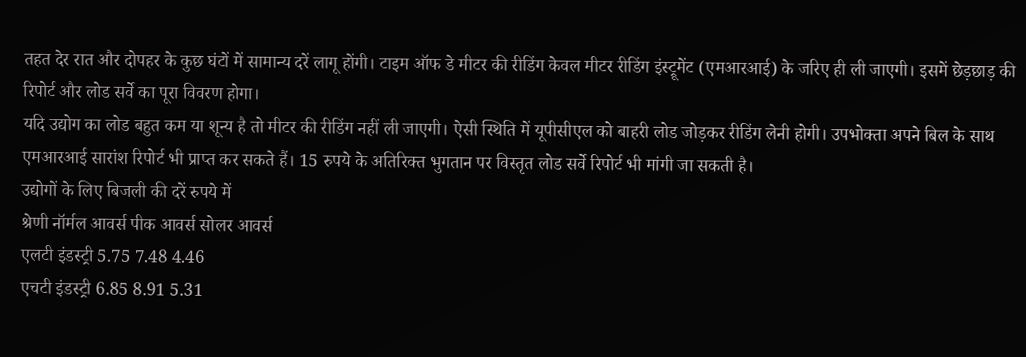तहत देर रात और दोपहर के कुछ घंटों में सामान्य दरें लागू होंगी। टाइम ऑफ डे मीटर की रीडिंग केवल मीटर रीडिंग इंस्ट्रूमेंट (एमआरआई) के जरिए ही ली जाएगी। इसमें छेड़छाड़ की रिपोर्ट और लोड सर्वे का पूरा विवरण होगा।
यदि उद्योग का लोड बहुत कम या शून्य है तो मीटर की रीडिंग नहीं ली जाएगी। ऐसी स्थिति में यूपीसीएल को बाहरी लोड जोड़कर रीडिंग लेनी होगी। उपभोक्ता अपने बिल के साथ एमआरआई सारांश रिपोर्ट भी प्राप्त कर सकते हैं। 15 रुपये के अतिरिक्त भुगतान पर विस्तृत लोड सर्वे रिपोर्ट भी मांगी जा सकती है।
उद्योगों के लिए बिजली की दरें रुपये में
श्रेणी नॉर्मल आवर्स पीक आवर्स सोलर आवर्स
एलटी इंडस्ट्री 5.75 7.48 4.46
एचटी इंडस्ट्री 6.85 8.91 5.31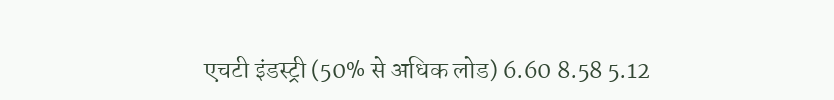एचटी इंडस्ट्री (50% से अधिक लोड) 6.60 8.58 5.12